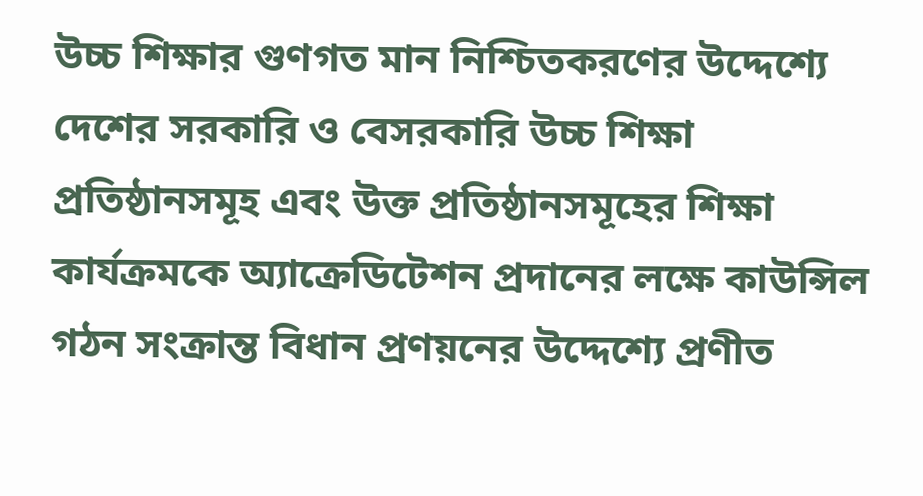উচ্চ শিক্ষার গুণগত মান নিশ্চিতকরণের উদ্দেশ্যে দেশের সরকারি ও বেসরকারি উচ্চ শিক্ষা প্রতিষ্ঠানসমূহ এবং উক্ত প্রতিষ্ঠানসমূহের শিক্ষা কার্যক্রমকে অ্যাক্রেডিটেশন প্রদানের লক্ষে কাউন্সিল গঠন সংক্রান্ত বিধান প্রণয়নের উদ্দেশ্যে প্রণীত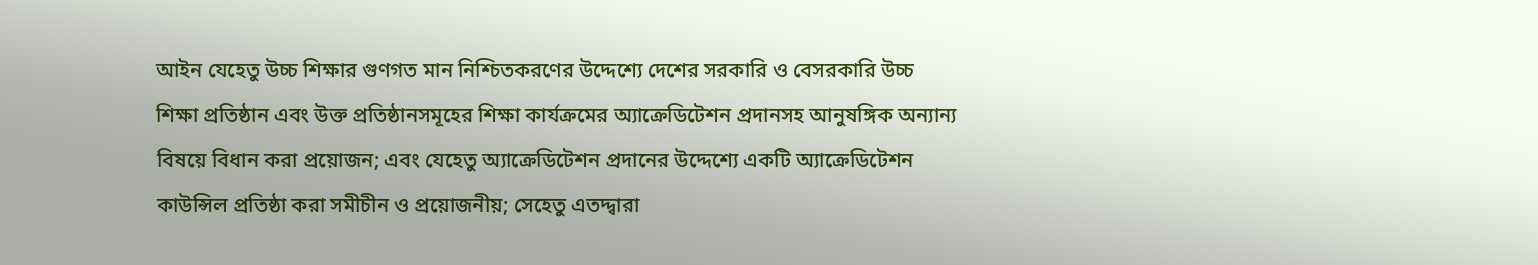আইন যেহেতু উচ্চ শিক্ষার গুণগত মান নিশ্চিতকরণের উদ্দেশ্যে দেশের সরকারি ও বেসরকারি উচ্চ শিক্ষা প্রতিষ্ঠান এবং উক্ত প্রতিষ্ঠানসমূহের শিক্ষা কার্যক্রমের অ্যাক্রেডিটেশন প্রদানসহ আনুষঙ্গিক অন্যান্য বিষয়ে বিধান করা প্রয়োজন; এবং যেহেতু অ্যাক্রেডিটেশন প্রদানের উদ্দেশ্যে একটি অ্যাক্রেডিটেশন কাউন্সিল প্রতিষ্ঠা করা সমীচীন ও প্রয়োজনীয়; সেহেতু এতদ্দ্বারা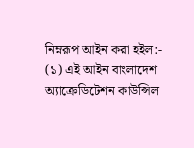নিম্নরূপ আইন করা হইল:-
(১) এই আইন বাংলাদেশ অ্যাক্রেডিটেশন কাউন্সিল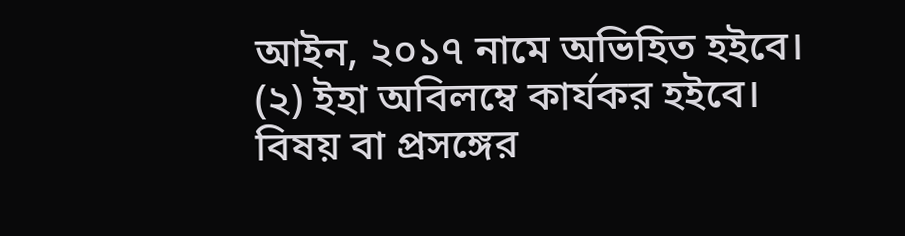আইন, ২০১৭ নামে অভিহিত হইবে।
(২) ইহা অবিলম্বে কার্যকর হইবে।
বিষয় বা প্রসঙ্গের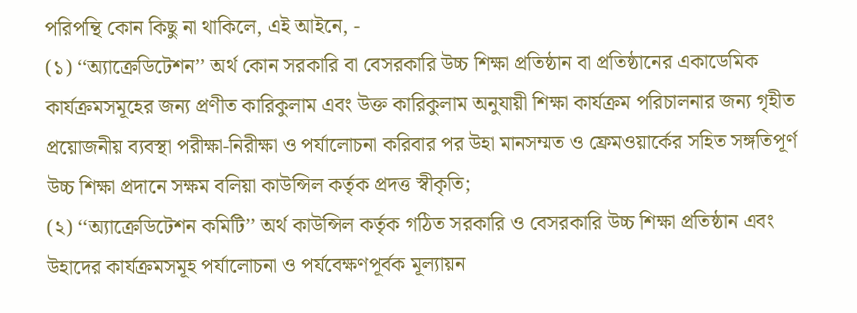পরিপন্থি কোন কিছু না থাকিলে, এই আইনে, -
(১) ‘‘অ্যাক্রেডিটেশন’’ অর্থ কোন সরকারি বা বেসরকারি উচ্চ শিক্ষা প্রতিষ্ঠান বা প্রতিষ্ঠানের একাডেমিক কার্যক্রমসমূহের জন্য প্রণীত কারিকুলাম এবং উক্ত কারিকুলাম অনুযায়ী শিক্ষা কার্যক্রম পরিচালনার জন্য গৃহীত প্রয়োজনীয় ব্যবস্থা পরীক্ষা-নিরীক্ষা ও পর্যালোচনা করিবার পর উহা মানসম্মত ও ফ্রেমওয়ার্কের সহিত সঙ্গতিপূর্ণ উচ্চ শিক্ষা প্রদানে সক্ষম বলিয়া কাউন্সিল কর্তৃক প্রদত্ত স্বীকৃতি;
(২) ‘‘অ্যাক্রেডিটেশন কমিটি’’ অর্থ কাউন্সিল কর্তৃক গঠিত সরকারি ও বেসরকারি উচ্চ শিক্ষা প্রতিষ্ঠান এবং উহাদের কার্যক্রমসমূহ পর্যালোচনা ও পর্যবেক্ষণপূর্বক মূল্যায়ন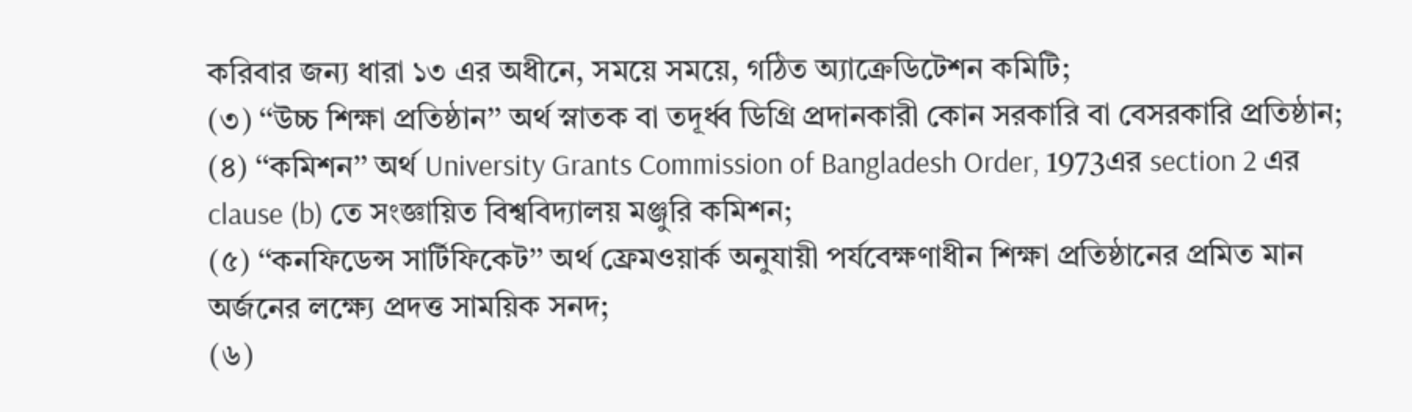করিবার জন্য ধারা ১৩ এর অধীনে, সময়ে সময়ে, গঠিত অ্যাক্রেডিটেশন কমিটি;
(৩) ‘‘উচ্চ শিক্ষা প্রতিষ্ঠান’’ অর্থ স্নাতক বা তদূর্ধ্ব ডিগ্রি প্রদানকারী কোন সরকারি বা বেসরকারি প্রতিষ্ঠান;
(৪) ‘‘কমিশন’’ অর্থ University Grants Commission of Bangladesh Order, 1973এর section 2 এর clause (b) তে সংজ্ঞায়িত বিশ্ববিদ্যালয় মঞ্জুরি কমিশন;
(৫) ‘‘কনফিডেন্স সার্টিফিকেট’’ অর্থ ফ্রেমওয়ার্ক অনুযায়ী পর্যবেক্ষণাধীন শিক্ষা প্রতিষ্ঠানের প্রমিত মান অর্জনের লক্ষ্যে প্রদত্ত সাময়িক সনদ;
(৬)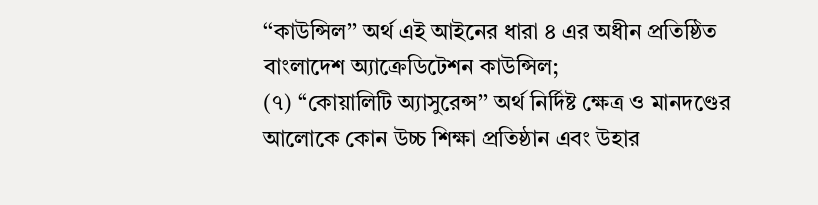‘‘কাউন্সিল’’ অর্থ এই আইনের ধারা ৪ এর অধীন প্রতিষ্ঠিত বাংলাদেশ অ্যাক্রেডিটেশন কাউন্সিল;
(৭) ‘‘কোয়ালিটি অ্যাসুরেন্স’’ অর্থ নির্দিষ্ট ক্ষেত্র ও মানদণ্ডের আলোকে কোন উচ্চ শিক্ষা প্রতিষ্ঠান এবং উহার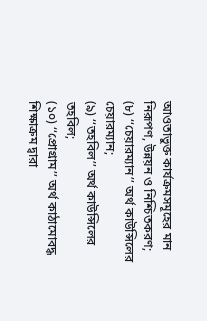আওতাভুক্ত কার্যক্রমসমূহের মান নিরূপণ, উন্নয়ন ও নিশ্চিতকরণ;
(৮) ‘‘চেয়ারম্যান’’ অর্থ কাউন্সিলের চেয়ারম্যান;
(৯) ‘‘তহবিল’’ অর্থ কাউন্সিলের তহবিল;
(১০) ‘‘প্রোগ্রাম’’ অর্থ কাঠামোবদ্ধ শিক্ষাক্রম দ্বারা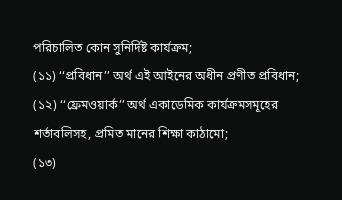পরিচালিত কোন সুনির্দিষ্ট কার্যক্রম;
(১১) ‘‘প্রবিধান’’ অর্থ এই আইনের অধীন প্রণীত প্রবিধান;
(১২) ‘‘ফ্রেমওয়ার্ক’’ অর্থ একাডেমিক কার্যক্রমসমূহের শর্তাবলিসহ, প্রমিত মানের শিক্ষা কাঠামো;
(১৩)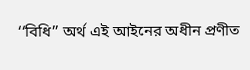‘‘বিধি’’ অর্থ এই আইনের অধীন প্রণীত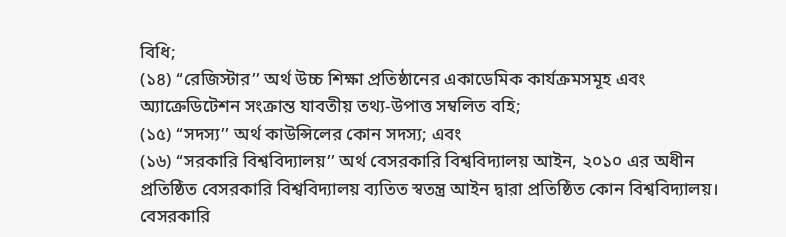বিধি;
(১৪) ‘‘রেজিস্টার’’ অর্থ উচ্চ শিক্ষা প্রতিষ্ঠানের একাডেমিক কার্যক্রমসমূহ এবং অ্যাক্রেডিটেশন সংক্রান্ত যাবতীয় তথ্য-উপাত্ত সম্বলিত বহি;
(১৫) ‘‘সদস্য’’ অর্থ কাউন্সিলের কোন সদস্য; এবং
(১৬) ‘‘সরকারি বিশ্ববিদ্যালয়’’ অর্থ বেসরকারি বিশ্ববিদ্যালয় আইন, ২০১০ এর অধীন প্রতিষ্ঠিত বেসরকারি বিশ্ববিদ্যালয় ব্যতিত স্বতন্ত্র আইন দ্বারা প্রতিষ্ঠিত কোন বিশ্ববিদ্যালয়।
বেসরকারি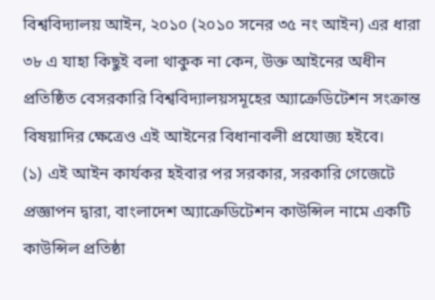বিশ্ববিদ্যালয় আইন, ২০১০ (২০১০ সনের ৩৫ নং আইন) এর ধারা ৩৮ এ যাহা কিছুই বলা থাকুক না কেন, উক্ত আইনের অধীন প্রতিষ্ঠিত বেসরকারি বিশ্ববিদ্যালয়সমূহের অ্যাক্রেডিটেশন সংক্রান্ত বিষয়াদির ক্ষেত্রেও এই আইনের বিধানাবলী প্রযোজ্য হইবে।
(১) এই আইন কার্যকর হইবার পর সরকার, সরকারি গেজেটে প্রজ্ঞাপন দ্বারা, বাংলাদেশ অ্যাক্রেডিটেশন কাউন্সিল নামে একটি কাউন্সিল প্রতিষ্ঠা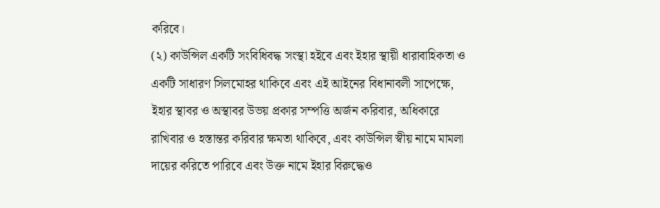করিবে।
(২) কাউন্সিল একটি সংবিধিবদ্ধ সংস্থা হইবে এবং ইহার স্থায়ী ধারাবাহিকতা ও একটি সাধারণ সিলমোহর থাকিবে এবং এই আইনের বিধানাবলী সাপেক্ষে, ইহার স্থাবর ও অস্থাবর উভয় প্রকার সম্পত্তি অর্জন করিবার, অধিকারে রাখিবার ও হস্তান্তর করিবার ক্ষমতা থাকিবে, এবং কাউন্সিল স্বীয় নামে মামলা দায়ের করিতে পারিবে এবং উক্ত নামে ইহার বিরুদ্ধেও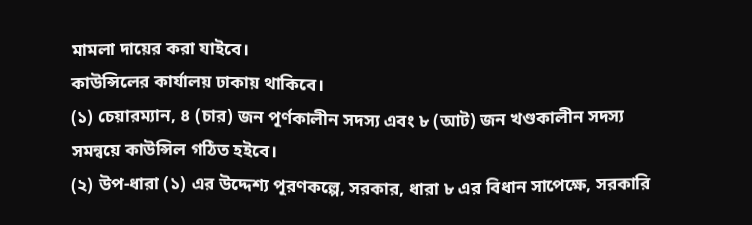মামলা দায়ের করা যাইবে।
কাউন্সিলের কার্যালয় ঢাকায় থাকিবে।
(১) চেয়ারম্যান, ৪ (চার) জন পূর্ণকালীন সদস্য এবং ৮ (আট) জন খণ্ডকালীন সদস্য সমন্বয়ে কাউন্সিল গঠিত হইবে।
(২) উপ-ধারা (১) এর উদ্দেশ্য পূরণকল্পে, সরকার, ধারা ৮ এর বিধান সাপেক্ষে, সরকারি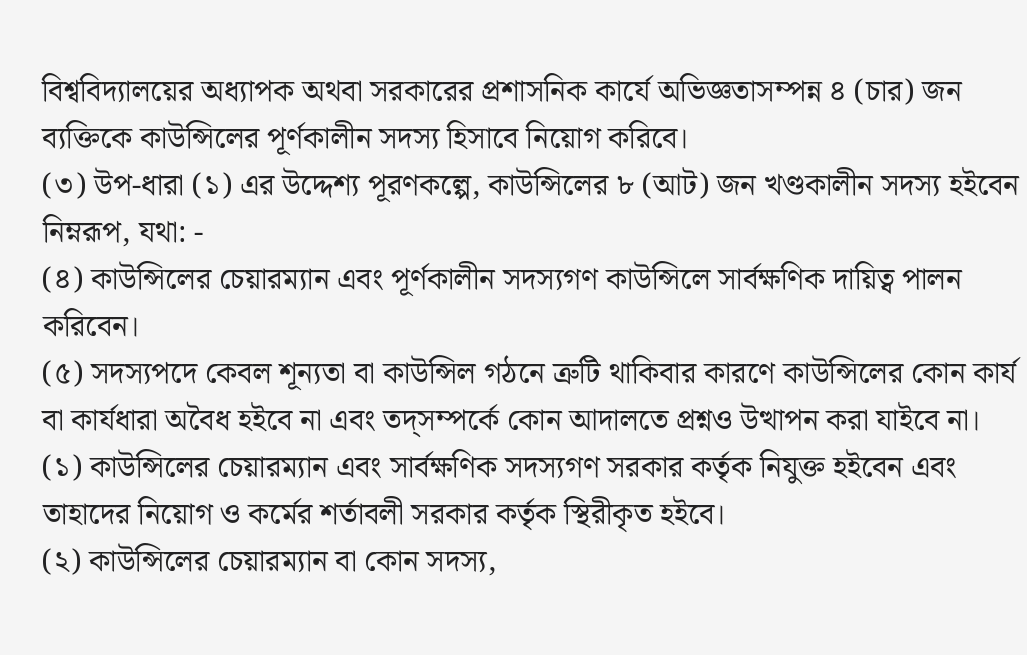বিশ্ববিদ্যালয়ের অধ্যাপক অথবা সরকারের প্রশাসনিক কার্যে অভিজ্ঞতাসম্পন্ন ৪ (চার) জন ব্যক্তিকে কাউন্সিলের পূর্ণকালীন সদস্য হিসাবে নিয়োগ করিবে।
(৩) উপ-ধারা (১) এর উদ্দেশ্য পূরণকল্পে, কাউন্সিলের ৮ (আট) জন খণ্ডকালীন সদস্য হইবেন নিম্নরূপ, যথা: -
(৪) কাউন্সিলের চেয়ারম্যান এবং পূর্ণকালীন সদস্যগণ কাউন্সিলে সার্বক্ষণিক দায়িত্ব পালন করিবেন।
(৫) সদস্যপদে কেবল শূন্যতা বা কাউন্সিল গঠনে ত্রুটি থাকিবার কারণে কাউন্সিলের কোন কার্য বা কার্যধারা অবৈধ হইবে না এবং তদ্সম্পর্কে কোন আদালতে প্রশ্নও উত্থাপন করা যাইবে না।
(১) কাউন্সিলের চেয়ারম্যান এবং সার্বক্ষণিক সদস্যগণ সরকার কর্তৃক নিযুক্ত হইবেন এবং তাহাদের নিয়োগ ও কর্মের শর্তাবলী সরকার কর্তৃক স্থিরীকৃত হইবে।
(২) কাউন্সিলের চেয়ারম্যান বা কোন সদস্য,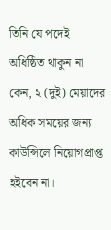তিনি যে পদেই অধিষ্ঠিত থাকুন না কেন, ২ (দুই) মেয়াদের অধিক সময়ের জন্য কাউন্সিলে নিয়োগপ্রাপ্ত হইবেন না।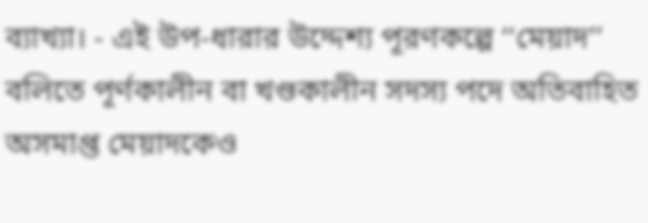ব্যাখ্যা। - এই উপ-ধারার উদ্দেশ্য পূরণকল্পে ‘‘মেয়াদ’’ বলিতে পূর্ণকালীন বা খণ্ডকালীন সদস্য পদে অতিবাহিত অসমাপ্ত মেয়াদকেও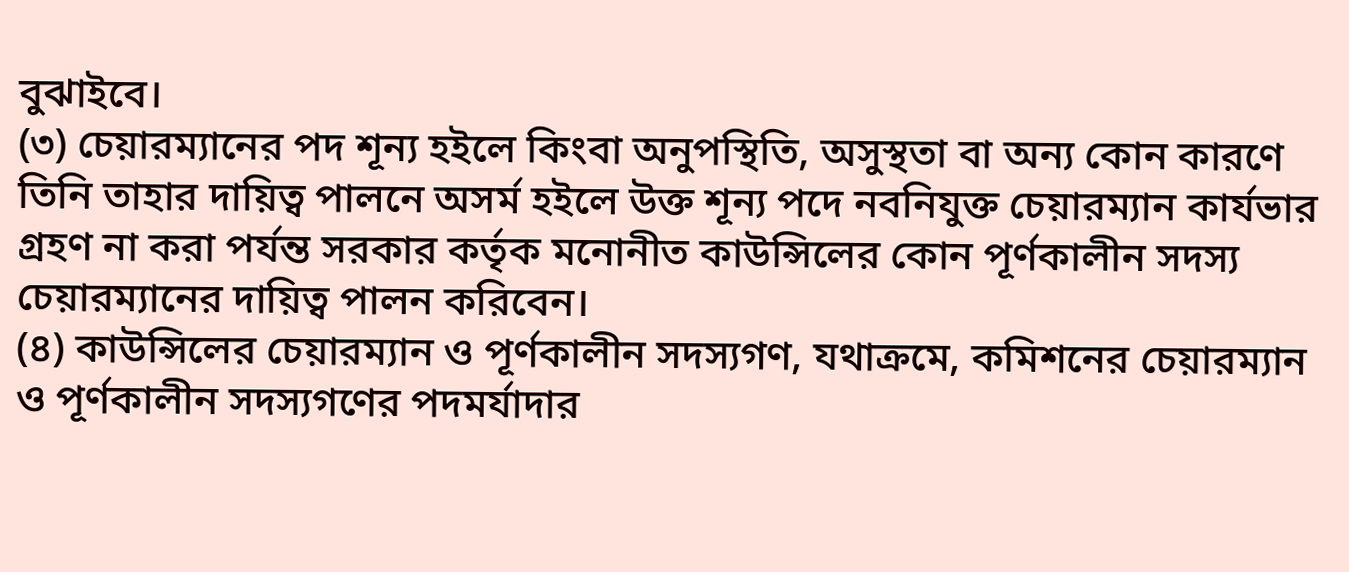বুঝাইবে।
(৩) চেয়ারম্যানের পদ শূন্য হইলে কিংবা অনুপস্থিতি, অসুস্থতা বা অন্য কোন কারণে তিনি তাহার দায়িত্ব পালনে অসর্ম হইলে উক্ত শূন্য পদে নবনিযুক্ত চেয়ারম্যান কার্যভার গ্রহণ না করা পর্যন্ত সরকার কর্তৃক মনোনীত কাউন্সিলের কোন পূর্ণকালীন সদস্য চেয়ারম্যানের দায়িত্ব পালন করিবেন।
(৪) কাউন্সিলের চেয়ারম্যান ও পূর্ণকালীন সদস্যগণ, যথাক্রমে, কমিশনের চেয়ারম্যান ও পূর্ণকালীন সদস্যগণের পদমর্যাদার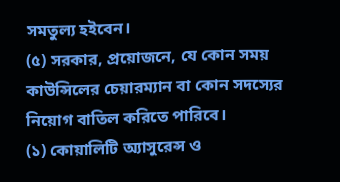সমতুল্য হইবেন।
(৫) সরকার, প্রয়োজনে, যে কোন সময় কাউন্সিলের চেয়ারম্যান বা কোন সদস্যের নিয়োগ বাতিল করিতে পারিবে।
(১) কোয়ালিটি অ্যাসুরেন্স ও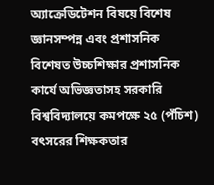অ্যাক্রেডিটেশন বিষয়ে বিশেষ জ্ঞানসম্পন্ন এবং প্রশাসনিক বিশেষত উচ্চশিক্ষার প্রশাসনিক কার্যে অভিজ্ঞতাসহ সরকারি বিশ্ববিদ্যালয়ে কমপক্ষে ২৫ (পঁচিশ) বৎসরের শিক্ষকতার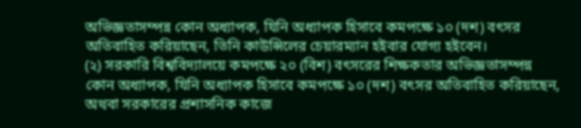অভিজ্ঞতাসম্পন্ন কোন অধ্যাপক, যিনি অধ্যাপক হিসাবে কমপক্ষে ১০ (দশ) বৎসর অতিবাহিত করিয়াছেন, তিনি কাউন্সিলের চেয়ারম্যান হইবার যোগ্য হইবেন।
(২) সরকারি বিশ্ববিদ্যালয়ে কমপক্ষে ২০ (বিশ) বৎসরের শিক্ষকতার অভিজ্ঞতাসম্পন্ন কোন অধ্যাপক, যিনি অধ্যাপক হিসাবে কমপক্ষে ১০ (দশ) বৎসর অতিবাহিত করিয়াছেন, অথবা সরকারের প্রশাসনিক কাজে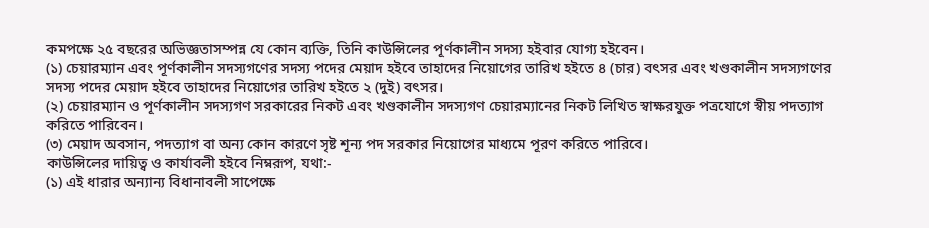কমপক্ষে ২৫ বছরের অভিজ্ঞতাসম্পন্ন যে কোন ব্যক্তি, তিনি কাউন্সিলের পূর্ণকালীন সদস্য হইবার যোগ্য হইবেন।
(১) চেয়ারম্যান এবং পূর্ণকালীন সদস্যগণের সদস্য পদের মেয়াদ হইবে তাহাদের নিয়োগের তারিখ হইতে ৪ (চার) বৎসর এবং খণ্ডকালীন সদস্যগণের সদস্য পদের মেয়াদ হইবে তাহাদের নিয়োগের তারিখ হইতে ২ (দুই) বৎসর।
(২) চেয়ারম্যান ও পূর্ণকালীন সদস্যগণ সরকারের নিকট এবং খণ্ডকালীন সদস্যগণ চেয়ারম্যানের নিকট লিখিত স্বাক্ষরযুক্ত পত্রযোগে স্বীয় পদত্যাগ করিতে পারিবেন।
(৩) মেয়াদ অবসান, পদত্যাগ বা অন্য কোন কারণে সৃষ্ট শূন্য পদ সরকার নিয়োগের মাধ্যমে পূরণ করিতে পারিবে।
কাউন্সিলের দায়িত্ব ও কার্যাবলী হইবে নিম্নরূপ, যথা:-
(১) এই ধারার অন্যান্য বিধানাবলী সাপেক্ষে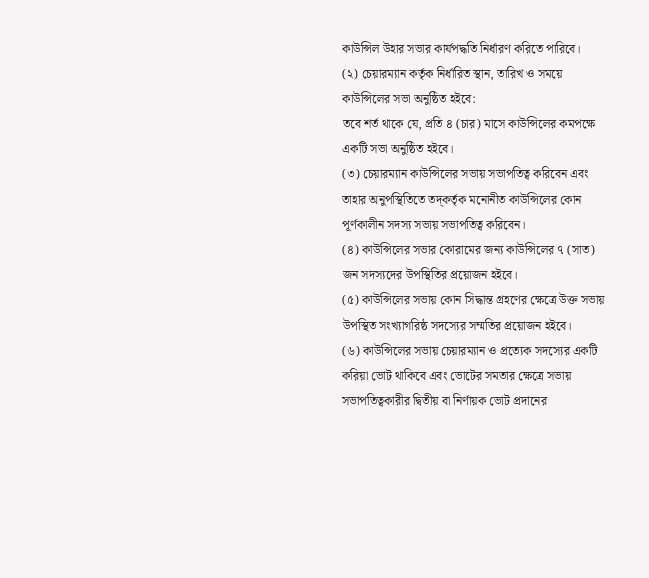কাউন্সিল উহার সভার কার্যপদ্ধতি নির্ধারণ করিতে পারিবে।
(২) চেয়ারম্যান কর্তৃক নির্ধারিত স্থান, তারিখ ও সময়ে কাউন্সিলের সভা অনুষ্ঠিত হইবে:
তবে শর্ত থাকে যে, প্রতি ৪ (চার) মাসে কাউন্সিলের কমপক্ষে একটি সভা অনুষ্ঠিত হইবে।
(৩) চেয়ারম্যান কাউন্সিলের সভায় সভাপতিত্ব করিবেন এবং তাহার অনুপস্থিতিতে তদ্কর্তৃক মনোনীত কাউন্সিলের কোন পূর্ণকালীন সদস্য সভায় সভাপতিত্ব করিবেন।
(৪) কাউন্সিলের সভার কোরামের জন্য কাউন্সিলের ৭ (সাত) জন সদস্যদের উপস্থিতির প্রয়োজন হইবে।
(৫) কাউন্সিলের সভায় কোন সিদ্ধান্ত গ্রহণের ক্ষেত্রে উক্ত সভায় উপস্থিত সংখ্যাগরিষ্ঠ সদস্যের সম্মতির প্রয়োজন হইবে।
(৬) কাউন্সিলের সভায় চেয়ারম্যান ও প্রত্যেক সদস্যের একটি করিয়া ভোট থাকিবে এবং ভোটের সমতার ক্ষেত্রে সভায় সভাপতিত্বকারীর দ্বিতীয় বা নির্ণায়ক ভোট প্রদানের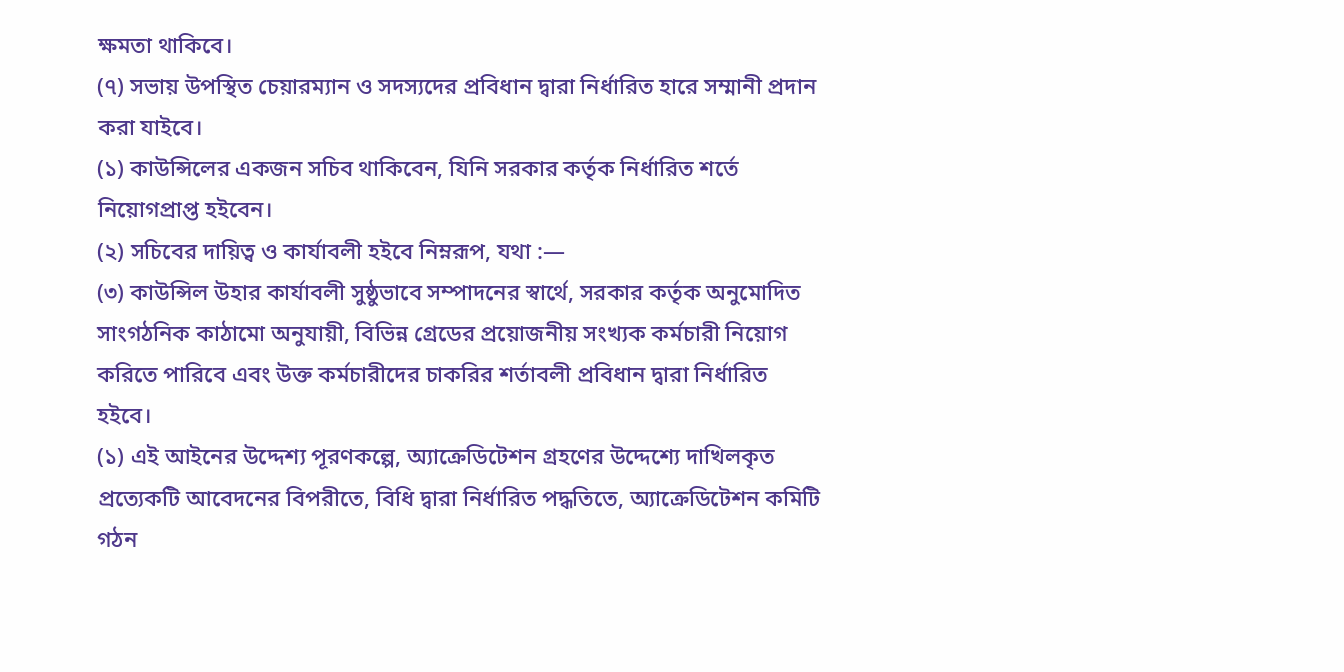ক্ষমতা থাকিবে।
(৭) সভায় উপস্থিত চেয়ারম্যান ও সদস্যদের প্রবিধান দ্বারা নির্ধারিত হারে সম্মানী প্রদান করা যাইবে।
(১) কাউন্সিলের একজন সচিব থাকিবেন, যিনি সরকার কর্তৃক নির্ধারিত শর্তে নিয়োগপ্রাপ্ত হইবেন।
(২) সচিবের দায়িত্ব ও কার্যাবলী হইবে নিম্নরূপ, যথা :―
(৩) কাউন্সিল উহার কার্যাবলী সুষ্ঠুভাবে সম্পাদনের স্বার্থে, সরকার কর্তৃক অনুমোদিত সাংগঠনিক কাঠামো অনুযায়ী, বিভিন্ন গ্রেডের প্রয়োজনীয় সংখ্যক কর্মচারী নিয়োগ করিতে পারিবে এবং উক্ত কর্মচারীদের চাকরির শর্তাবলী প্রবিধান দ্বারা নির্ধারিত হইবে।
(১) এই আইনের উদ্দেশ্য পূরণকল্পে, অ্যাক্রেডিটেশন গ্রহণের উদ্দেশ্যে দাখিলকৃত প্রত্যেকটি আবেদনের বিপরীতে, বিধি দ্বারা নির্ধারিত পদ্ধতিতে, অ্যাক্রেডিটেশন কমিটি গঠন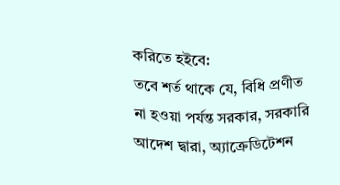করিতে হইবে:
তবে শর্ত থাকে যে, বিধি প্রণীত না হওয়া পর্যন্ত সরকার, সরকারি আদেশ দ্বারা, অ্যাক্রেডিটেশন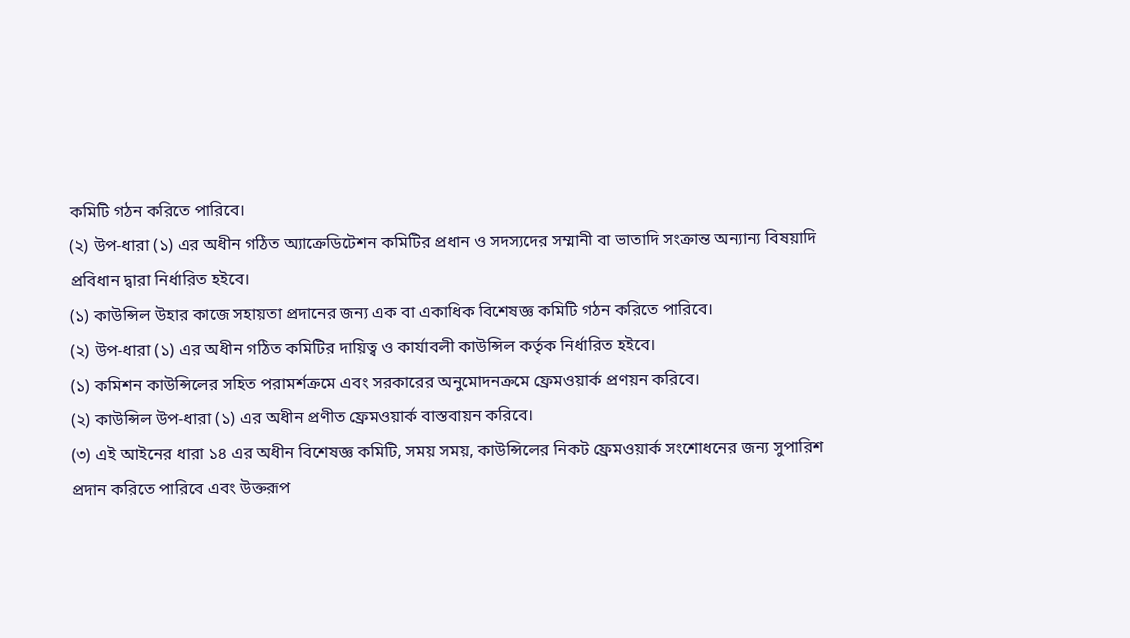কমিটি গঠন করিতে পারিবে।
(২) উপ-ধারা (১) এর অধীন গঠিত অ্যাক্রেডিটেশন কমিটির প্রধান ও সদস্যদের সম্মানী বা ভাতাদি সংক্রান্ত অন্যান্য বিষয়াদি প্রবিধান দ্বারা নির্ধারিত হইবে।
(১) কাউন্সিল উহার কাজে সহায়তা প্রদানের জন্য এক বা একাধিক বিশেষজ্ঞ কমিটি গঠন করিতে পারিবে।
(২) উপ-ধারা (১) এর অধীন গঠিত কমিটির দায়িত্ব ও কার্যাবলী কাউন্সিল কর্তৃক নির্ধারিত হইবে।
(১) কমিশন কাউন্সিলের সহিত পরামর্শক্রমে এবং সরকারের অনুমোদনক্রমে ফ্রেমওয়ার্ক প্রণয়ন করিবে।
(২) কাউন্সিল উপ-ধারা (১) এর অধীন প্রণীত ফ্রেমওয়ার্ক বাস্তবায়ন করিবে।
(৩) এই আইনের ধারা ১৪ এর অধীন বিশেষজ্ঞ কমিটি, সময় সময়, কাউন্সিলের নিকট ফ্রেমওয়ার্ক সংশোধনের জন্য সুপারিশ প্রদান করিতে পারিবে এবং উক্তরূপ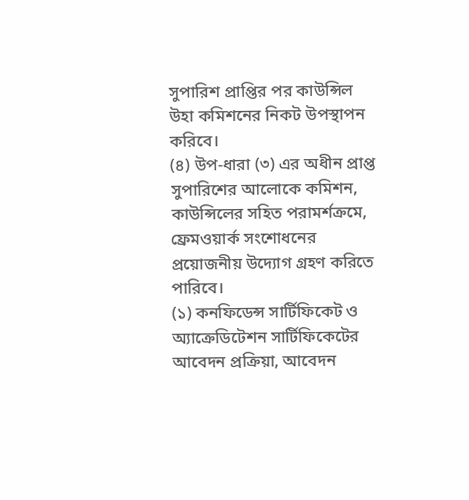সুপারিশ প্রাপ্তির পর কাউন্সিল উহা কমিশনের নিকট উপস্থাপন করিবে।
(৪) উপ-ধারা (৩) এর অধীন প্রাপ্ত সুপারিশের আলোকে কমিশন, কাউন্সিলের সহিত পরামর্শক্রমে, ফ্রেমওয়ার্ক সংশোধনের প্রয়োজনীয় উদ্যোগ গ্রহণ করিতে পারিবে।
(১) কনফিডেন্স সার্টিফিকেট ও অ্যাক্রেডিটেশন সার্টিফিকেটের আবেদন প্রক্রিয়া, আবেদন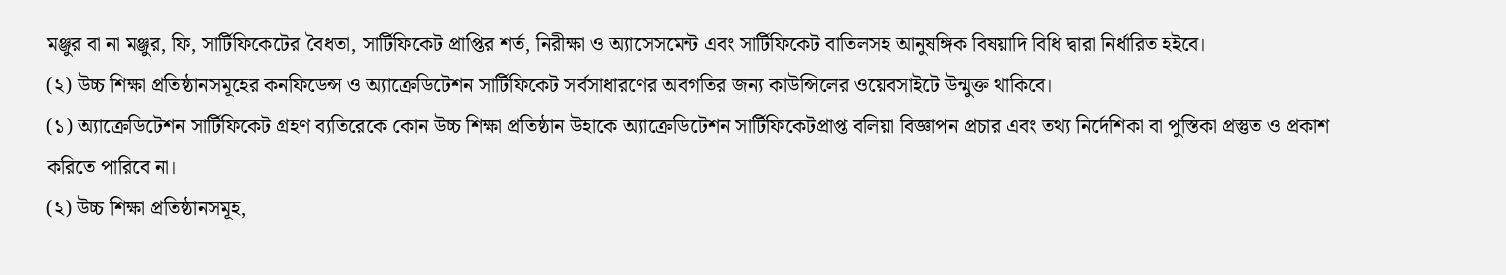মঞ্জুর বা না মঞ্জুর, ফি, সার্টিফিকেটের বৈধতা, সার্টিফিকেট প্রাপ্তির শর্ত, নিরীক্ষা ও অ্যাসেসমেন্ট এবং সার্টিফিকেট বাতিলসহ আনুষঙ্গিক বিষয়াদি বিধি দ্বারা নির্ধারিত হইবে।
(২) উচ্চ শিক্ষা প্রতিষ্ঠানসমূহের কনফিডেন্স ও অ্যাক্রেডিটেশন সার্টিফিকেট সর্বসাধারণের অবগতির জন্য কাউন্সিলের ওয়েবসাইটে উন্মুক্ত থাকিবে।
(১) অ্যাক্রেডিটেশন সার্টিফিকেট গ্রহণ ব্যতিরেকে কোন উচ্চ শিক্ষা প্রতিষ্ঠান উহাকে অ্যাক্রেডিটেশন সার্টিফিকেটপ্রাপ্ত বলিয়া বিজ্ঞাপন প্রচার এবং তথ্য নির্দেশিকা বা পুস্তিকা প্রস্তুত ও প্রকাশ করিতে পারিবে না।
(২) উচ্চ শিক্ষা প্রতিষ্ঠানসমূহ,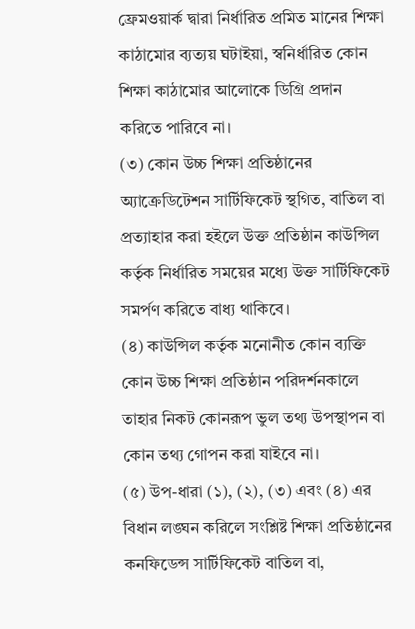ফ্রেমওয়ার্ক দ্বারা নির্ধারিত প্রমিত মানের শিক্ষা কাঠামোর ব্যত্যয় ঘটাইয়া, স্বনির্ধারিত কোন শিক্ষা কাঠামোর আলোকে ডিগ্রি প্রদান করিতে পারিবে না।
(৩) কোন উচ্চ শিক্ষা প্রতিষ্ঠানের অ্যাক্রেডিটেশন সার্টিফিকেট স্থগিত, বাতিল বা প্রত্যাহার করা হইলে উক্ত প্রতিষ্ঠান কাউন্সিল কর্তৃক নির্ধারিত সময়ের মধ্যে উক্ত সার্টিফিকেট সমর্পণ করিতে বাধ্য থাকিবে।
(৪) কাউন্সিল কর্তৃক মনোনীত কোন ব্যক্তি কোন উচ্চ শিক্ষা প্রতিষ্ঠান পরিদর্শনকালে তাহার নিকট কোনরূপ ভুল তথ্য উপস্থাপন বা কোন তথ্য গোপন করা যাইবে না।
(৫) উপ-ধারা (১), (২), (৩) এবং (৪) এর বিধান লঙ্ঘন করিলে সংশ্লিষ্ট শিক্ষা প্রতিষ্ঠানের কনফিডেন্স সার্টিফিকেট বাতিল বা,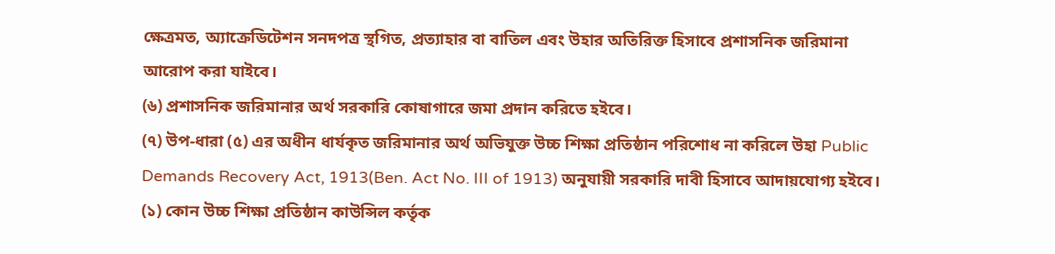ক্ষেত্রমত, অ্যাক্রেডিটেশন সনদপত্র স্থগিত, প্রত্যাহার বা বাতিল এবং উহার অতিরিক্ত হিসাবে প্রশাসনিক জরিমানা আরোপ করা যাইবে।
(৬) প্রশাসনিক জরিমানার অর্থ সরকারি কোষাগারে জমা প্রদান করিতে হইবে।
(৭) উপ-ধারা (৫) এর অধীন ধার্যকৃত জরিমানার অর্থ অভিযুক্ত উচ্চ শিক্ষা প্রতিষ্ঠান পরিশোধ না করিলে উহা Public Demands Recovery Act, 1913(Ben. Act No. III of 1913) অনুযায়ী সরকারি দাবী হিসাবে আদায়যোগ্য হইবে।
(১) কোন উচ্চ শিক্ষা প্রতিষ্ঠান কাউন্সিল কর্তৃক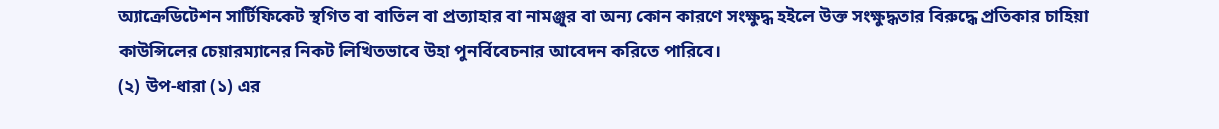অ্যাক্রেডিটেশন সার্টিফিকেট স্থগিত বা বাতিল বা প্রত্যাহার বা নামঞ্জুর বা অন্য কোন কারণে সংক্ষুদ্ধ হইলে উক্ত সংক্ষুদ্ধতার বিরুদ্ধে প্রতিকার চাহিয়া কাউন্সিলের চেয়ারম্যানের নিকট লিখিতভাবে উহা পুনর্বিবেচনার আবেদন করিতে পারিবে।
(২) উপ-ধারা (১) এর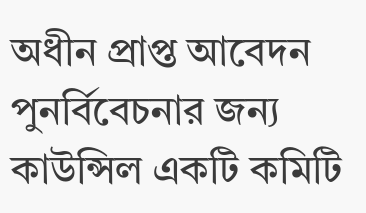অধীন প্রাপ্ত আবেদন পুনর্বিবেচনার জন্য কাউন্সিল একটি কমিটি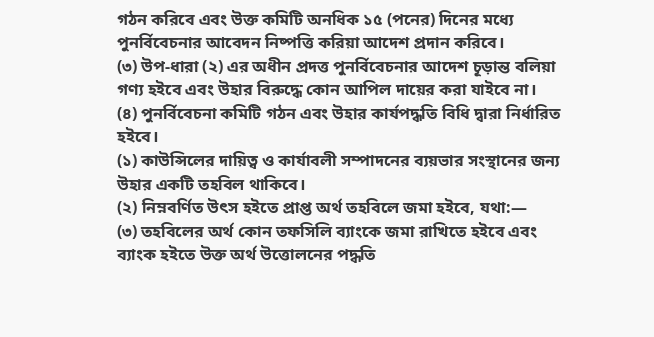গঠন করিবে এবং উক্ত কমিটি অনধিক ১৫ (পনের) দিনের মধ্যে পুনর্বিবেচনার আবেদন নিষ্পত্তি করিয়া আদেশ প্রদান করিবে।
(৩) উপ-ধারা (২) এর অধীন প্রদত্ত পুনর্বিবেচনার আদেশ চূড়ান্ত বলিয়া গণ্য হইবে এবং উহার বিরুদ্ধে কোন আপিল দায়ের করা যাইবে না।
(৪) পুনর্বিবেচনা কমিটি গঠন এবং উহার কার্যপদ্ধতি বিধি দ্বারা নির্ধারিত হইবে।
(১) কাউন্সিলের দায়িত্ব ও কার্যাবলী সম্পাদনের ব্যয়ভার সংস্থানের জন্য উহার একটি তহবিল থাকিবে।
(২) নিম্নবর্ণিত উৎস হইতে প্রাপ্ত অর্থ তহবিলে জমা হইবে, যথা:―
(৩) তহবিলের অর্থ কোন তফসিলি ব্যাংকে জমা রাখিতে হইবে এবং ব্যাংক হইতে উক্ত অর্থ উত্তোলনের পদ্ধতি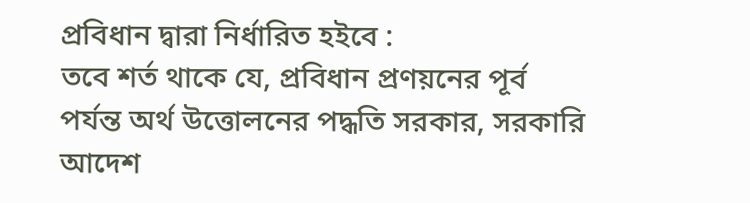প্রবিধান দ্বারা নির্ধারিত হইবে :
তবে শর্ত থাকে যে, প্রবিধান প্রণয়নের পূর্ব পর্যন্ত অর্থ উত্তোলনের পদ্ধতি সরকার, সরকারি আদেশ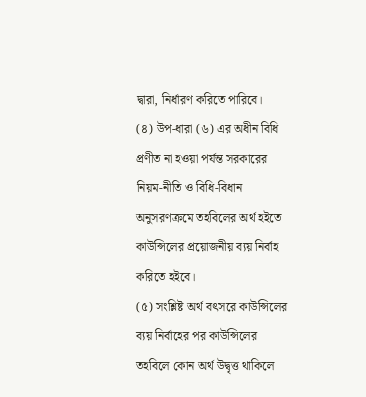দ্বারা, নির্ধারণ করিতে পারিবে।
(৪) উপ-ধারা (৬) এর অধীন বিধি প্রণীত না হওয়া পর্যন্ত সরকারের নিয়ম-নীতি ও বিধি-বিধান অনুসরণক্রমে তহবিলের অর্থ হইতে কাউন্সিলের প্রয়োজনীয় ব্যয় নির্বাহ করিতে হইবে।
(৫) সংশ্লিষ্ট অর্থ বৎসরে কাউন্সিলের ব্যয় নির্বাহের পর কাউন্সিলের তহবিলে কোন অর্থ উদ্বৃত্ত থাকিলে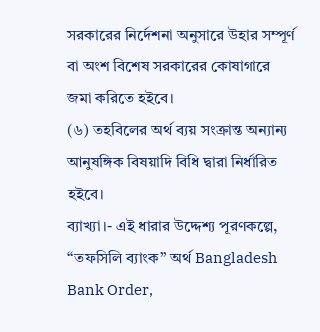সরকারের নির্দেশনা অনুসারে উহার সম্পূর্ণ বা অংশ বিশেষ সরকারের কোষাগারে জমা করিতে হইবে।
(৬) তহবিলের অর্থ ব্যয় সংক্রান্ত অন্যান্য আনুষঙ্গিক বিষয়াদি বিধি দ্বারা নির্ধারিত হইবে।
ব্যাখ্যা।- এই ধারার উদ্দেশ্য পূরণকল্পে, ‘‘তফসিলি ব্যাংক’’ অর্থ Bangladesh Bank Order,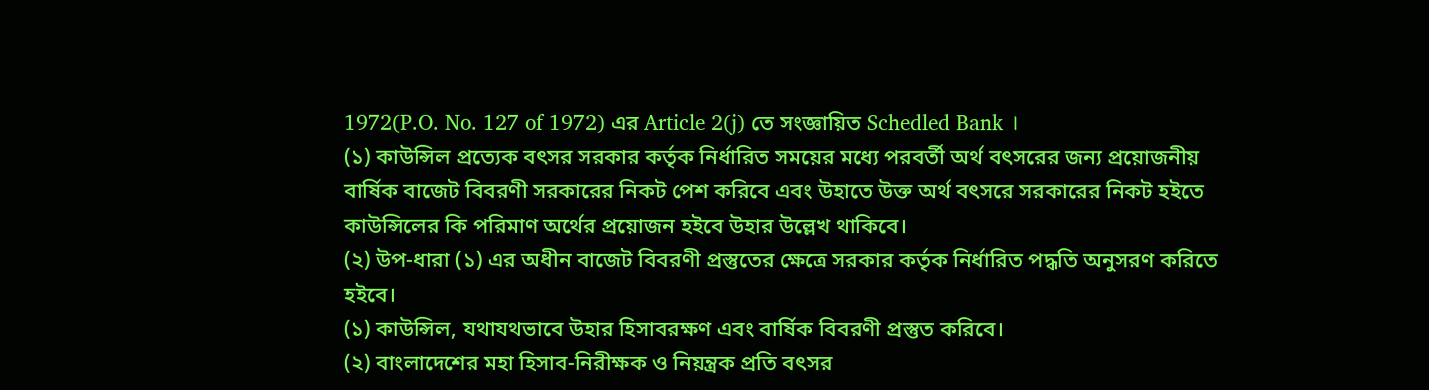1972(P.O. No. 127 of 1972) এর Article 2(j) তে সংজ্ঞায়িত Schedled Bank ।
(১) কাউন্সিল প্রত্যেক বৎসর সরকার কর্তৃক নির্ধারিত সময়ের মধ্যে পরবর্তী অর্থ বৎসরের জন্য প্রয়োজনীয় বার্ষিক বাজেট বিবরণী সরকারের নিকট পেশ করিবে এবং উহাতে উক্ত অর্থ বৎসরে সরকারের নিকট হইতে কাউন্সিলের কি পরিমাণ অর্থের প্রয়োজন হইবে উহার উল্লেখ থাকিবে।
(২) উপ-ধারা (১) এর অধীন বাজেট বিবরণী প্রস্তুতের ক্ষেত্রে সরকার কর্তৃক নির্ধারিত পদ্ধতি অনুসরণ করিতে হইবে।
(১) কাউন্সিল, যথাযথভাবে উহার হিসাবরক্ষণ এবং বার্ষিক বিবরণী প্রস্তুত করিবে।
(২) বাংলাদেশের মহা হিসাব-নিরীক্ষক ও নিয়ন্ত্রক প্রতি বৎসর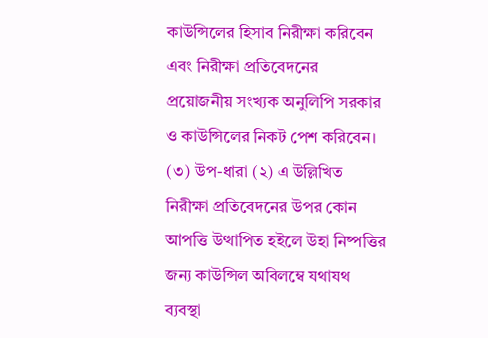কাউন্সিলের হিসাব নিরীক্ষা করিবেন এবং নিরীক্ষা প্রতিবেদনের প্রয়োজনীয় সংখ্যক অনুলিপি সরকার ও কাউন্সিলের নিকট পেশ করিবেন।
(৩) উপ-ধারা (২) এ উল্লিখিত নিরীক্ষা প্রতিবেদনের উপর কোন আপত্তি উত্থাপিত হইলে উহা নিষ্পত্তির জন্য কাউন্সিল অবিলম্বে যথাযথ ব্যবস্থা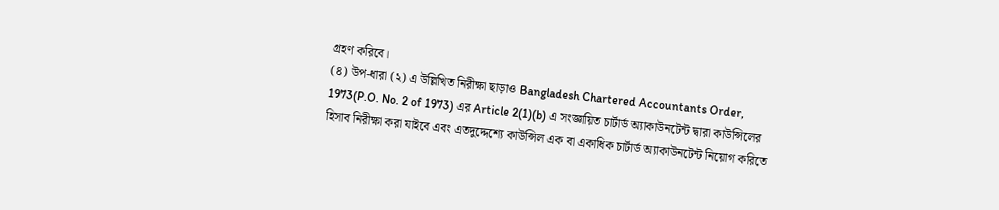গ্রহণ করিবে।
(৪) উপ-ধারা (২) এ উল্লিখিত নিরীক্ষা ছাড়াও Bangladesh Chartered Accountants Order, 1973(P.O. No. 2 of 1973) এর Article 2(1)(b) এ সংজ্ঞায়িত চার্টার্ড অ্যাকাউনটেন্ট দ্বারা কাউন্সিলের হিসাব নিরীক্ষা করা যাইবে এবং এতদুদ্দেশ্যে কাউন্সিল এক বা একাধিক চার্টার্ড অ্যাকাউনটেন্ট নিয়োগ করিতে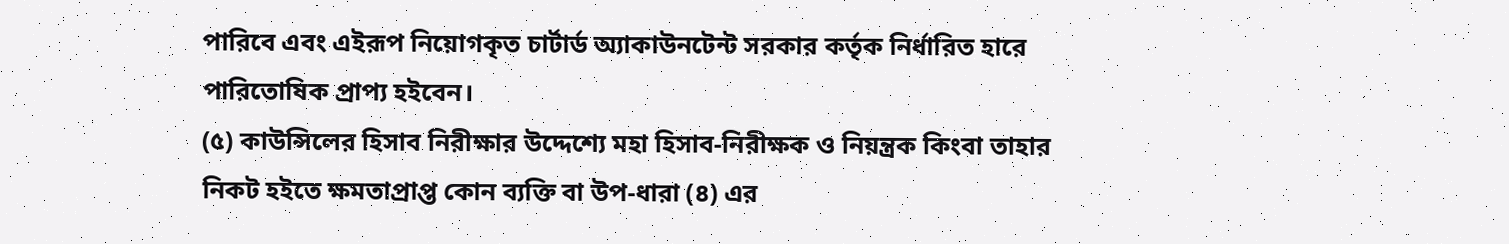পারিবে এবং এইরূপ নিয়োগকৃত চার্টার্ড অ্যাকাউনটেন্ট সরকার কর্তৃক নির্ধারিত হারে পারিতোষিক প্রাপ্য হইবেন।
(৫) কাউন্সিলের হিসাব নিরীক্ষার উদ্দেশ্যে মহা হিসাব-নিরীক্ষক ও নিয়ন্ত্রক কিংবা তাহার নিকট হইতে ক্ষমতাপ্রাপ্ত কোন ব্যক্তি বা উপ-ধারা (৪) এর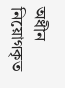অধীন নিয়োগকৃত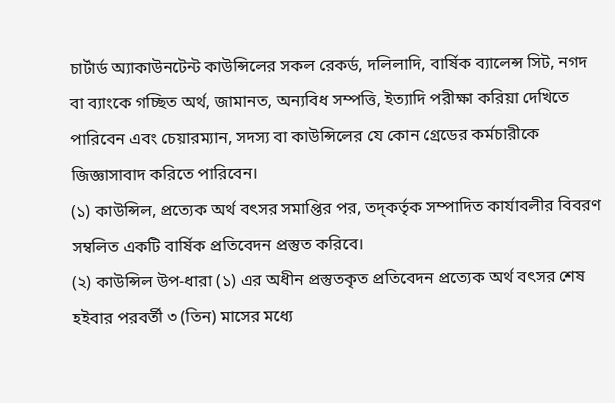চার্টার্ড অ্যাকাউনটেন্ট কাউন্সিলের সকল রেকর্ড, দলিলাদি, বার্ষিক ব্যালেন্স সিট, নগদ বা ব্যাংকে গচ্ছিত অর্থ, জামানত, অন্যবিধ সম্পত্তি, ইত্যাদি পরীক্ষা করিয়া দেখিতে পারিবেন এবং চেয়ারম্যান, সদস্য বা কাউন্সিলের যে কোন গ্রেডের কর্মচারীকে জিজ্ঞাসাবাদ করিতে পারিবেন।
(১) কাউন্সিল, প্রত্যেক অর্থ বৎসর সমাপ্তির পর, তদ্কর্তৃক সম্পাদিত কার্যাবলীর বিবরণ সম্বলিত একটি বার্ষিক প্রতিবেদন প্রস্তুত করিবে।
(২) কাউন্সিল উপ-ধারা (১) এর অধীন প্রস্তুতকৃত প্রতিবেদন প্রত্যেক অর্থ বৎসর শেষ হইবার পরবর্তী ৩ (তিন) মাসের মধ্যে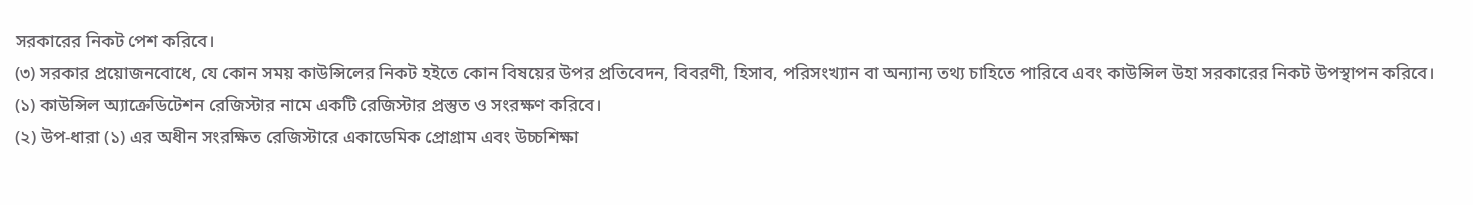সরকারের নিকট পেশ করিবে।
(৩) সরকার প্রয়োজনবোধে, যে কোন সময় কাউন্সিলের নিকট হইতে কোন বিষয়ের উপর প্রতিবেদন, বিবরণী, হিসাব, পরিসংখ্যান বা অন্যান্য তথ্য চাহিতে পারিবে এবং কাউন্সিল উহা সরকারের নিকট উপস্থাপন করিবে।
(১) কাউন্সিল অ্যাক্রেডিটেশন রেজিস্টার নামে একটি রেজিস্টার প্রস্তুত ও সংরক্ষণ করিবে।
(২) উপ-ধারা (১) এর অধীন সংরক্ষিত রেজিস্টারে একাডেমিক প্রোগ্রাম এবং উচ্চশিক্ষা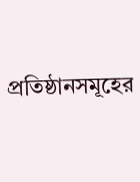প্রতিষ্ঠানসমূহের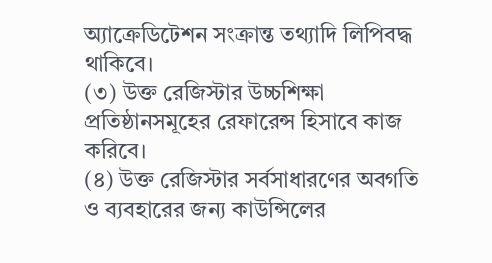অ্যাক্রেডিটেশন সংক্রান্ত তথ্যাদি লিপিবদ্ধ থাকিবে।
(৩) উক্ত রেজিস্টার উচ্চশিক্ষা প্রতিষ্ঠানসমূহের রেফারেন্স হিসাবে কাজ করিবে।
(৪) উক্ত রেজিস্টার সর্বসাধারণের অবগতি ও ব্যবহারের জন্য কাউন্সিলের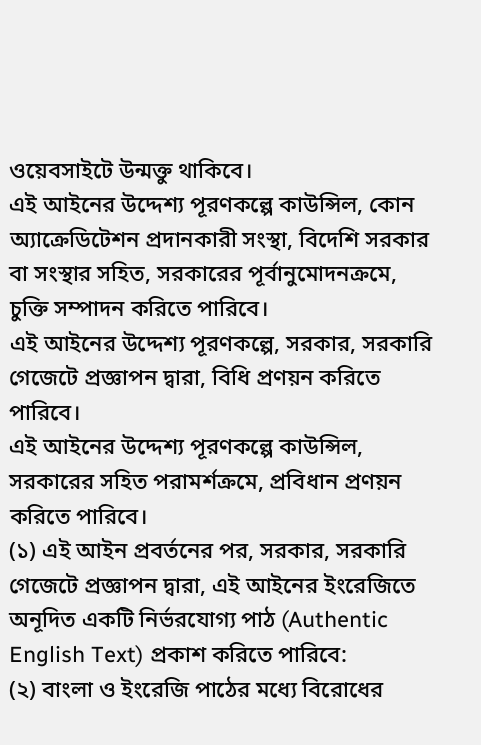ওয়েবসাইটে উন্মক্তু থাকিবে।
এই আইনের উদ্দেশ্য পূরণকল্পে কাউন্সিল, কোন অ্যাক্রেডিটেশন প্রদানকারী সংস্থা, বিদেশি সরকার বা সংস্থার সহিত, সরকারের পূর্বানুমোদনক্রমে, চুক্তি সম্পাদন করিতে পারিবে।
এই আইনের উদ্দেশ্য পূরণকল্পে, সরকার, সরকারি গেজেটে প্রজ্ঞাপন দ্বারা, বিধি প্রণয়ন করিতে পারিবে।
এই আইনের উদ্দেশ্য পূরণকল্পে কাউন্সিল, সরকারের সহিত পরামর্শক্রমে, প্রবিধান প্রণয়ন করিতে পারিবে।
(১) এই আইন প্রবর্তনের পর, সরকার, সরকারি গেজেটে প্রজ্ঞাপন দ্বারা, এই আইনের ইংরেজিতে অনূদিত একটি নির্ভরযোগ্য পাঠ (Authentic English Text) প্রকাশ করিতে পারিবে:
(২) বাংলা ও ইংরেজি পাঠের মধ্যে বিরোধের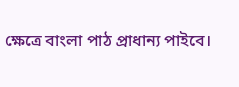ক্ষেত্রে বাংলা পাঠ প্রাধান্য পাইবে।